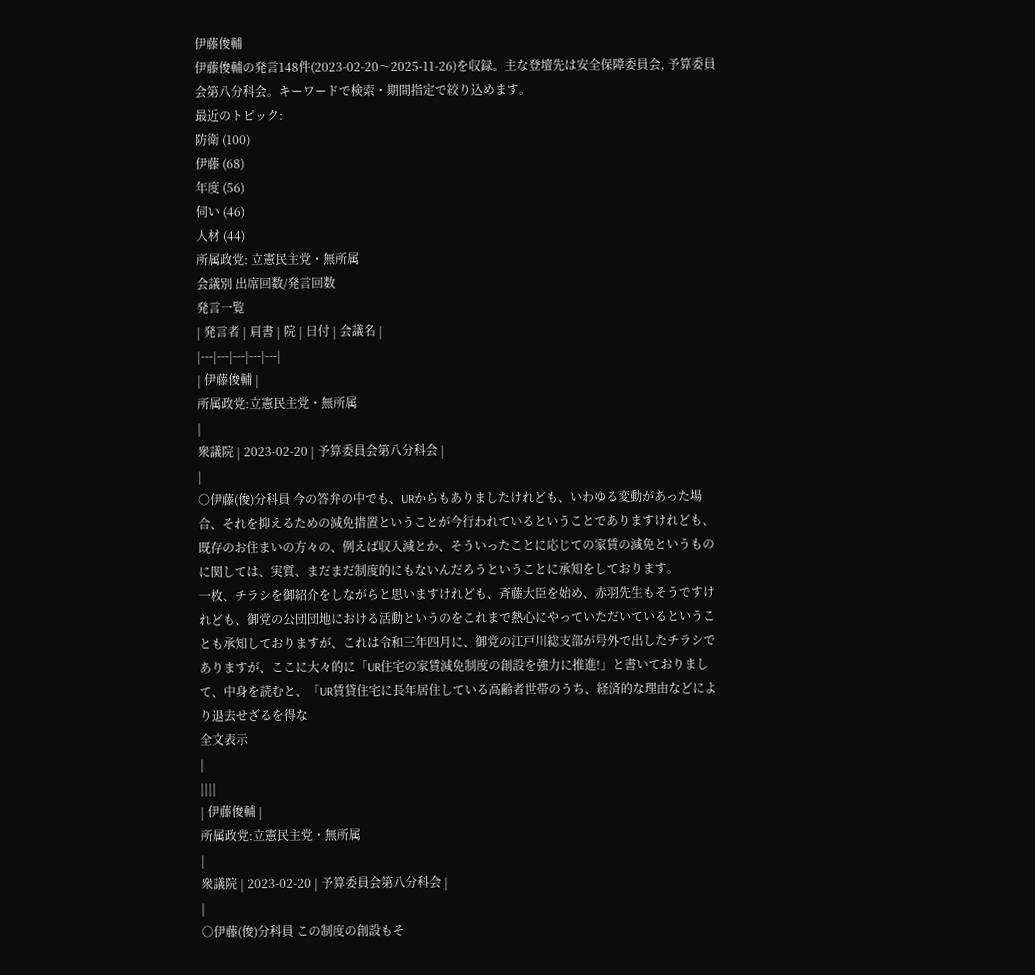伊藤俊輔
伊藤俊輔の発言148件(2023-02-20〜2025-11-26)を収録。主な登壇先は安全保障委員会, 予算委員会第八分科会。キーワードで検索・期間指定で絞り込めます。
最近のトピック:
防衛 (100)
伊藤 (68)
年度 (56)
伺い (46)
人材 (44)
所属政党: 立憲民主党・無所属
会議別 出席回数/発言回数
発言一覧
| 発言者 | 肩書 | 院 | 日付 | 会議名 |
|---|---|---|---|---|
| 伊藤俊輔 |
所属政党:立憲民主党・無所属
|
衆議院 | 2023-02-20 | 予算委員会第八分科会 |
|
○伊藤(俊)分科員 今の答弁の中でも、URからもありましたけれども、いわゆる変動があった場合、それを抑えるための減免措置ということが今行われているということでありますけれども、既存のお住まいの方々の、例えば収入減とか、そういったことに応じての家賃の減免というものに関しては、実質、まだまだ制度的にもないんだろうということに承知をしております。
一枚、チラシを御紹介をしながらと思いますけれども、斉藤大臣を始め、赤羽先生もそうですけれども、御党の公団団地における活動というのをこれまで熱心にやっていただいているということも承知しておりますが、これは令和三年四月に、御党の江戸川総支部が号外で出したチラシでありますが、ここに大々的に「UR住宅の家賃減免制度の創設を強力に推進!」と書いておりまして、中身を読むと、「UR賃貸住宅に長年居住している高齢者世帯のうち、経済的な理由などにより退去せざるを得な
全文表示
|
||||
| 伊藤俊輔 |
所属政党:立憲民主党・無所属
|
衆議院 | 2023-02-20 | 予算委員会第八分科会 |
|
○伊藤(俊)分科員 この制度の創設もそ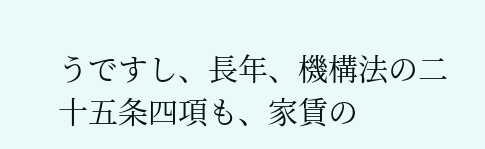うですし、長年、機構法の二十五条四項も、家賃の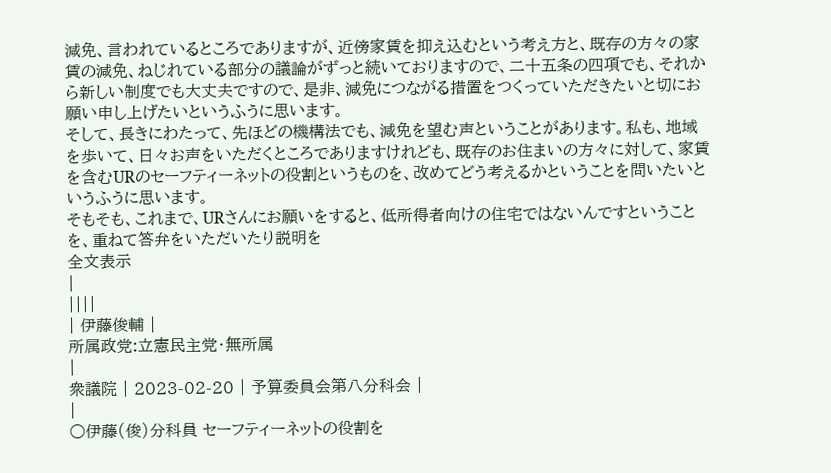減免、言われているところでありますが、近傍家賃を抑え込むという考え方と、既存の方々の家賃の減免、ねじれている部分の議論がずっと続いておりますので、二十五条の四項でも、それから新しい制度でも大丈夫ですので、是非、減免につながる措置をつくっていただきたいと切にお願い申し上げたいというふうに思います。
そして、長きにわたって、先ほどの機構法でも、減免を望む声ということがあります。私も、地域を歩いて、日々お声をいただくところでありますけれども、既存のお住まいの方々に対して、家賃を含むURのセーフティーネットの役割というものを、改めてどう考えるかということを問いたいというふうに思います。
そもそも、これまで、URさんにお願いをすると、低所得者向けの住宅ではないんですということを、重ねて答弁をいただいたり説明を
全文表示
|
||||
| 伊藤俊輔 |
所属政党:立憲民主党・無所属
|
衆議院 | 2023-02-20 | 予算委員会第八分科会 |
|
○伊藤(俊)分科員 セーフティーネットの役割を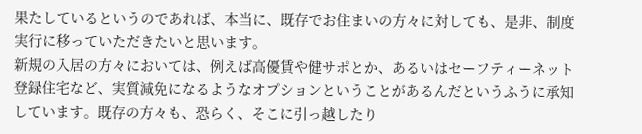果たしているというのであれば、本当に、既存でお住まいの方々に対しても、是非、制度実行に移っていただきたいと思います。
新規の入居の方々においては、例えば高優賃や健サポとか、あるいはセーフティーネット登録住宅など、実質減免になるようなオプションということがあるんだというふうに承知しています。既存の方々も、恐らく、そこに引っ越したり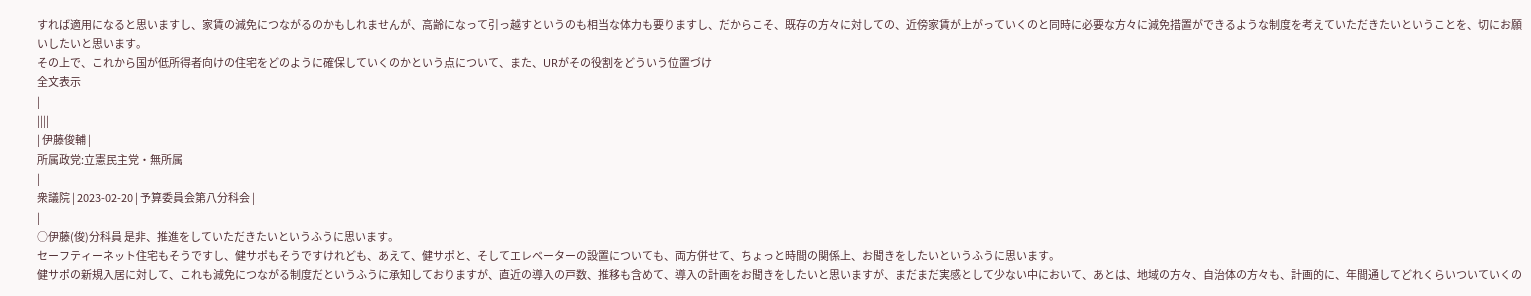すれば適用になると思いますし、家賃の減免につながるのかもしれませんが、高齢になって引っ越すというのも相当な体力も要りますし、だからこそ、既存の方々に対しての、近傍家賃が上がっていくのと同時に必要な方々に減免措置ができるような制度を考えていただきたいということを、切にお願いしたいと思います。
その上で、これから国が低所得者向けの住宅をどのように確保していくのかという点について、また、URがその役割をどういう位置づけ
全文表示
|
||||
| 伊藤俊輔 |
所属政党:立憲民主党・無所属
|
衆議院 | 2023-02-20 | 予算委員会第八分科会 |
|
○伊藤(俊)分科員 是非、推進をしていただきたいというふうに思います。
セーフティーネット住宅もそうですし、健サポもそうですけれども、あえて、健サポと、そしてエレベーターの設置についても、両方併せて、ちょっと時間の関係上、お聞きをしたいというふうに思います。
健サポの新規入居に対して、これも減免につながる制度だというふうに承知しておりますが、直近の導入の戸数、推移も含めて、導入の計画をお聞きをしたいと思いますが、まだまだ実感として少ない中において、あとは、地域の方々、自治体の方々も、計画的に、年間通してどれくらいついていくの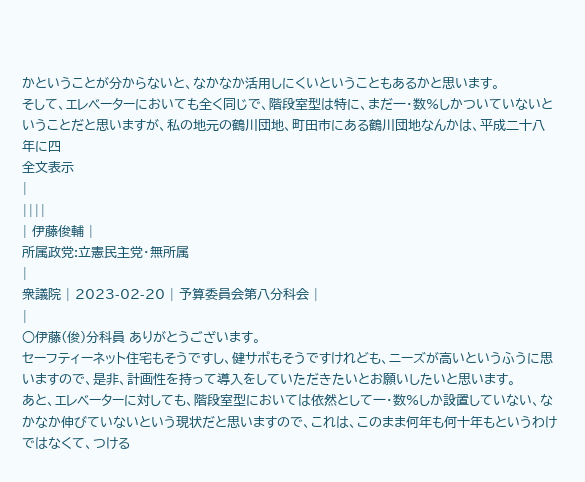かということが分からないと、なかなか活用しにくいということもあるかと思います。
そして、エレベーターにおいても全く同じで、階段室型は特に、まだ一・数%しかついていないということだと思いますが、私の地元の鶴川団地、町田市にある鶴川団地なんかは、平成二十八年に四
全文表示
|
||||
| 伊藤俊輔 |
所属政党:立憲民主党・無所属
|
衆議院 | 2023-02-20 | 予算委員会第八分科会 |
|
○伊藤(俊)分科員 ありがとうございます。
セーフティーネット住宅もそうですし、健サポもそうですけれども、ニーズが高いというふうに思いますので、是非、計画性を持って導入をしていただきたいとお願いしたいと思います。
あと、エレベーターに対しても、階段室型においては依然として一・数%しか設置していない、なかなか伸びていないという現状だと思いますので、これは、このまま何年も何十年もというわけではなくて、つける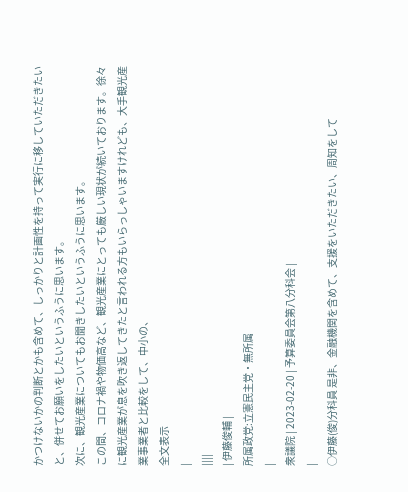かつけないかの判断とかも含めて、しっかりと計画性を持って実行に移していただきたいと、併せてお願いをしたいというふうに思います。
次に、観光産業についてもお聞きしたいというふうに思います。
この間、コロナ禍や物価高など、観光産業にとっても厳しい現状が続いております。徐々に観光産業が息を吹き返してきたと言われる方もいらっしゃいますけれども、大手観光産業事業者と比較をして、中小の、
全文表示
|
||||
| 伊藤俊輔 |
所属政党:立憲民主党・無所属
|
衆議院 | 2023-02-20 | 予算委員会第八分科会 |
|
○伊藤(俊)分科員 是非、金融機関を含めて、支援をいただきたい、周知をして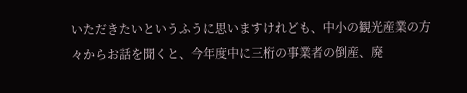いただきたいというふうに思いますけれども、中小の観光産業の方々からお話を聞くと、今年度中に三桁の事業者の倒産、廃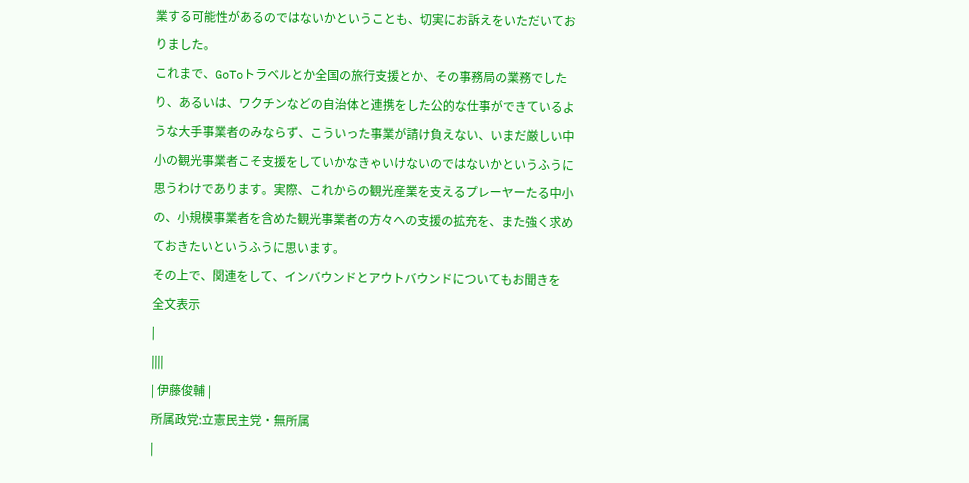業する可能性があるのではないかということも、切実にお訴えをいただいておりました。
これまで、GoToトラベルとか全国の旅行支援とか、その事務局の業務でしたり、あるいは、ワクチンなどの自治体と連携をした公的な仕事ができているような大手事業者のみならず、こういった事業が請け負えない、いまだ厳しい中小の観光事業者こそ支援をしていかなきゃいけないのではないかというふうに思うわけであります。実際、これからの観光産業を支えるプレーヤーたる中小の、小規模事業者を含めた観光事業者の方々への支援の拡充を、また強く求めておきたいというふうに思います。
その上で、関連をして、インバウンドとアウトバウンドについてもお聞きを
全文表示
|
||||
| 伊藤俊輔 |
所属政党:立憲民主党・無所属
|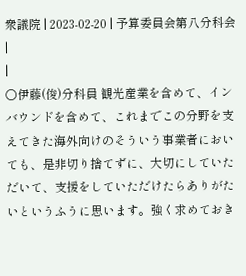衆議院 | 2023-02-20 | 予算委員会第八分科会 |
|
○伊藤(俊)分科員 観光産業を含めて、インバウンドを含めて、これまでこの分野を支えてきた海外向けのそういう事業者においても、是非切り捨てずに、大切にしていただいて、支援をしていただけたらありがたいというふうに思います。強く求めておき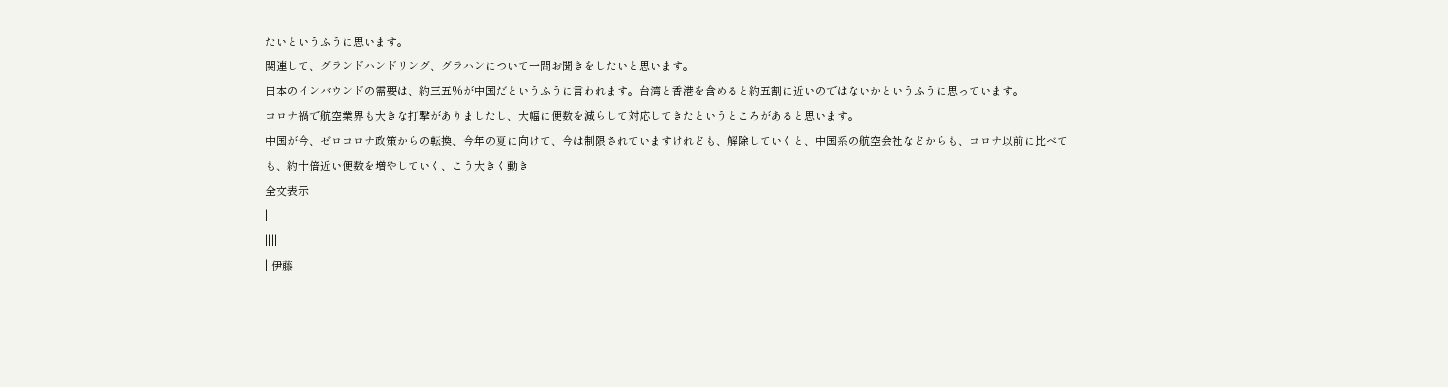たいというふうに思います。
関連して、グランドハンドリング、グラハンについて一問お聞きをしたいと思います。
日本のインバウンドの需要は、約三五%が中国だというふうに言われます。台湾と香港を含めると約五割に近いのではないかというふうに思っています。
コロナ禍で航空業界も大きな打撃がありましたし、大幅に便数を減らして対応してきたというところがあると思います。
中国が今、ゼロコロナ政策からの転換、今年の夏に向けて、今は制限されていますけれども、解除していくと、中国系の航空会社などからも、コロナ以前に比べても、約十倍近い便数を増やしていく、こう大きく動き
全文表示
|
||||
| 伊藤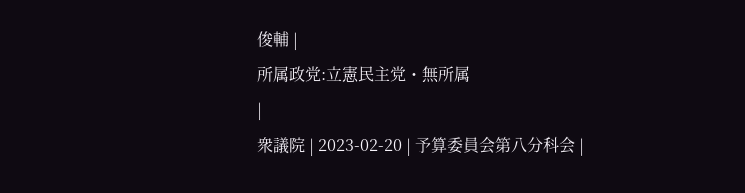俊輔 |
所属政党:立憲民主党・無所属
|
衆議院 | 2023-02-20 | 予算委員会第八分科会 |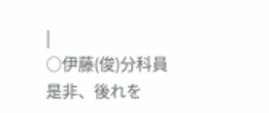|
○伊藤(俊)分科員 是非、後れを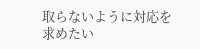取らないように対応を求めたい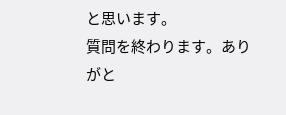と思います。
質問を終わります。ありがと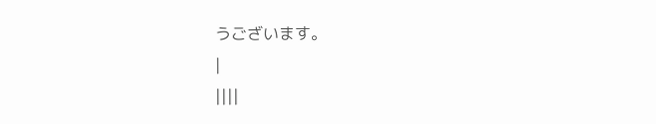うございます。
|
||||